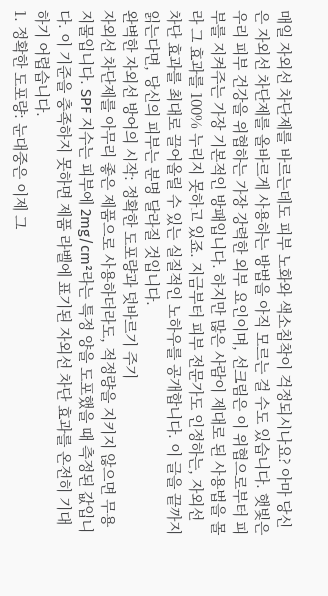매일 자외선 차단제를 바르는데도 피부 노화와 색소침착이 걱정되시나요? 아마 당신은 자외선 차단제를 올바르게 사용하는 방법을 아직 모르는 걸 수도 있습니다. 햇빛은 우리 피부 건강을 위협하는 가장 강력한 외부 요인이며, 선크림은 이 위협으로부터 피부를 지켜주는 가장 기본적인 방패입니다. 하지만 많은 사람이 제대로 된 사용법을 몰라 그 효과를 100% 누리지 못하고 있죠. 지금부터 피부 전문가도 인정하는, 자외선 차단 효과를 최대로 끌어올릴 수 있는 실질적인 노하우를 공개합니다. 이 글을 끝까지 읽는다면, 당신의 피부는 분명 달라질 것입니다.
완벽한 자외선 방어의 시작: 정확한 도포량과 덧바르기 주기
자외선 차단제를 아무리 좋은 제품으로 사용하더라도, 적정량을 지키지 않으면 무용지물입니다. SPF 지수는 피부에 2mg/cm²라는 특정 양을 도포했을 때 측정된 값입니다. 이 기준을 충족하지 못하면 제품 라벨에 표기된 자외선 차단 효과를 온전히 기대하기 어렵습니다.
1. 정확한 도포량: 눈대중은 이제 그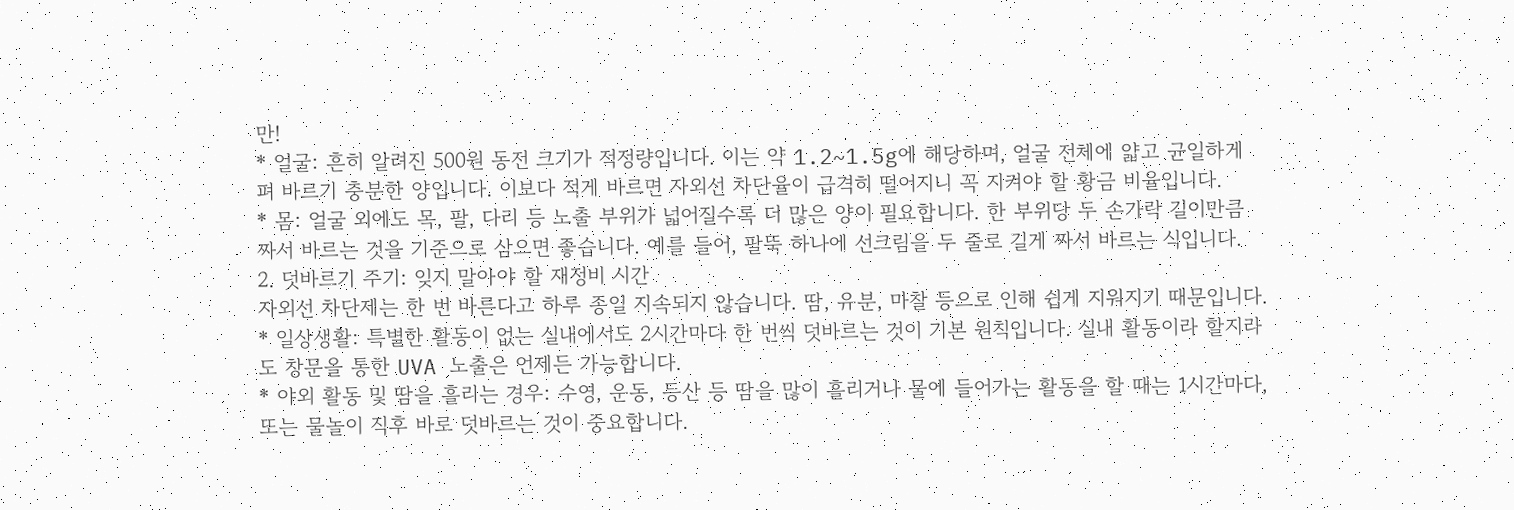만!
* 얼굴: 흔히 알려진 500원 동전 크기가 적정량입니다. 이는 약 1.2~1.5g에 해당하며, 얼굴 전체에 얇고 균일하게 펴 바르기 충분한 양입니다. 이보다 적게 바르면 자외선 차단율이 급격히 떨어지니 꼭 지켜야 할 황금 비율입니다.
* 몸: 얼굴 외에도 목, 팔, 다리 등 노출 부위가 넓어질수록 더 많은 양이 필요합니다. 한 부위당 두 손가락 길이만큼 짜서 바르는 것을 기준으로 삼으면 좋습니다. 예를 들어, 팔뚝 하나에 선크림을 두 줄로 길게 짜서 바르는 식입니다.
2. 덧바르기 주기: 잊지 말아야 할 재정비 시간
자외선 차단제는 한 번 바른다고 하루 종일 지속되지 않습니다. 땀, 유분, 마찰 등으로 인해 쉽게 지워지기 때문입니다.
* 일상생활: 특별한 활동이 없는 실내에서도 2시간마다 한 번씩 덧바르는 것이 기본 원칙입니다. 실내 활동이라 할지라도 창문을 통한 UVA 노출은 언제든 가능합니다.
* 야외 활동 및 땀을 흘리는 경우: 수영, 운동, 등산 등 땀을 많이 흘리거나 물에 들어가는 활동을 할 때는 1시간마다, 또는 물놀이 직후 바로 덧바르는 것이 중요합니다.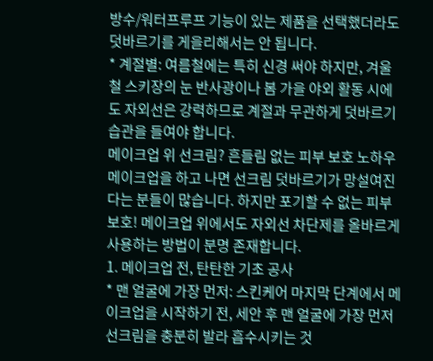방수/워터프루프 기능이 있는 제품을 선택했더라도 덧바르기를 게을리해서는 안 됩니다.
* 계절별: 여름철에는 특히 신경 써야 하지만, 겨울철 스키장의 눈 반사광이나 봄 가을 야외 활동 시에도 자외선은 강력하므로 계절과 무관하게 덧바르기 습관을 들여야 합니다.
메이크업 위 선크림? 흔들림 없는 피부 보호 노하우
메이크업을 하고 나면 선크림 덧바르기가 망설여진다는 분들이 많습니다. 하지만 포기할 수 없는 피부 보호! 메이크업 위에서도 자외선 차단제를 올바르게 사용하는 방법이 분명 존재합니다.
1. 메이크업 전, 탄탄한 기초 공사
* 맨 얼굴에 가장 먼저: 스킨케어 마지막 단계에서 메이크업을 시작하기 전, 세안 후 맨 얼굴에 가장 먼저 선크림을 충분히 발라 흡수시키는 것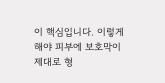이 핵심입니다. 이렇게 해야 피부에 보호막이 제대로 형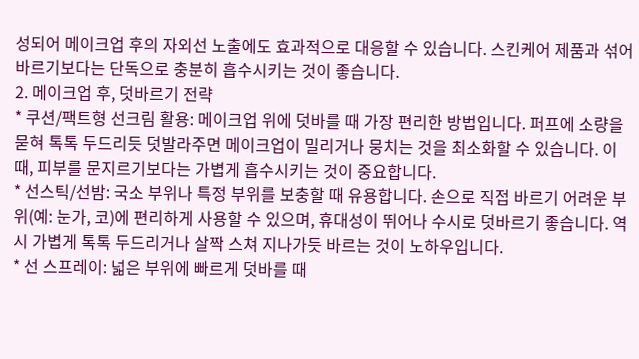성되어 메이크업 후의 자외선 노출에도 효과적으로 대응할 수 있습니다. 스킨케어 제품과 섞어 바르기보다는 단독으로 충분히 흡수시키는 것이 좋습니다.
2. 메이크업 후, 덧바르기 전략
* 쿠션/팩트형 선크림 활용: 메이크업 위에 덧바를 때 가장 편리한 방법입니다. 퍼프에 소량을 묻혀 톡톡 두드리듯 덧발라주면 메이크업이 밀리거나 뭉치는 것을 최소화할 수 있습니다. 이때, 피부를 문지르기보다는 가볍게 흡수시키는 것이 중요합니다.
* 선스틱/선밤: 국소 부위나 특정 부위를 보충할 때 유용합니다. 손으로 직접 바르기 어려운 부위(예: 눈가, 코)에 편리하게 사용할 수 있으며, 휴대성이 뛰어나 수시로 덧바르기 좋습니다. 역시 가볍게 톡톡 두드리거나 살짝 스쳐 지나가듯 바르는 것이 노하우입니다.
* 선 스프레이: 넓은 부위에 빠르게 덧바를 때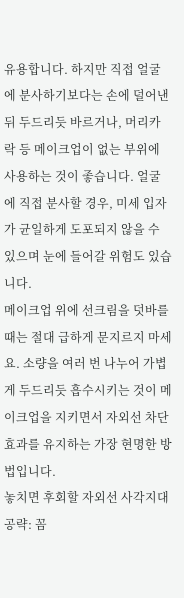유용합니다. 하지만 직접 얼굴에 분사하기보다는 손에 덜어낸 뒤 두드리듯 바르거나, 머리카락 등 메이크업이 없는 부위에 사용하는 것이 좋습니다. 얼굴에 직접 분사할 경우, 미세 입자가 균일하게 도포되지 않을 수 있으며 눈에 들어갈 위험도 있습니다.
메이크업 위에 선크림을 덧바를 때는 절대 급하게 문지르지 마세요. 소량을 여러 번 나누어 가볍게 두드리듯 흡수시키는 것이 메이크업을 지키면서 자외선 차단 효과를 유지하는 가장 현명한 방법입니다.
놓치면 후회할 자외선 사각지대 공략: 꼼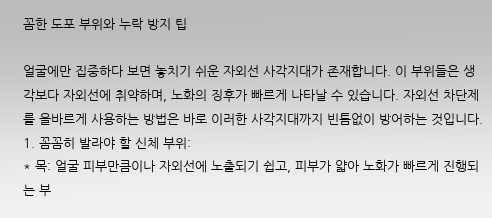꼼한 도포 부위와 누락 방지 팁

얼굴에만 집중하다 보면 놓치기 쉬운 자외선 사각지대가 존재합니다. 이 부위들은 생각보다 자외선에 취약하며, 노화의 징후가 빠르게 나타날 수 있습니다. 자외선 차단제를 올바르게 사용하는 방법은 바로 이러한 사각지대까지 빈틈없이 방어하는 것입니다.
1. 꼼꼼히 발라야 할 신체 부위:
* 목: 얼굴 피부만큼이나 자외선에 노출되기 쉽고, 피부가 얇아 노화가 빠르게 진행되는 부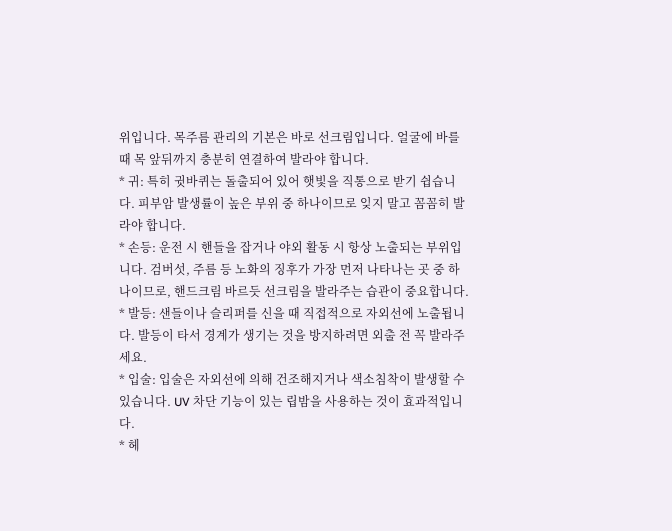위입니다. 목주름 관리의 기본은 바로 선크림입니다. 얼굴에 바를 때 목 앞뒤까지 충분히 연결하여 발라야 합니다.
* 귀: 특히 귓바퀴는 돌출되어 있어 햇빛을 직통으로 받기 쉽습니다. 피부암 발생률이 높은 부위 중 하나이므로 잊지 말고 꼼꼼히 발라야 합니다.
* 손등: 운전 시 핸들을 잡거나 야외 활동 시 항상 노출되는 부위입니다. 검버섯, 주름 등 노화의 징후가 가장 먼저 나타나는 곳 중 하나이므로, 핸드크림 바르듯 선크림을 발라주는 습관이 중요합니다.
* 발등: 샌들이나 슬리퍼를 신을 때 직접적으로 자외선에 노출됩니다. 발등이 타서 경계가 생기는 것을 방지하려면 외출 전 꼭 발라주세요.
* 입술: 입술은 자외선에 의해 건조해지거나 색소침착이 발생할 수 있습니다. UV 차단 기능이 있는 립밤을 사용하는 것이 효과적입니다.
* 헤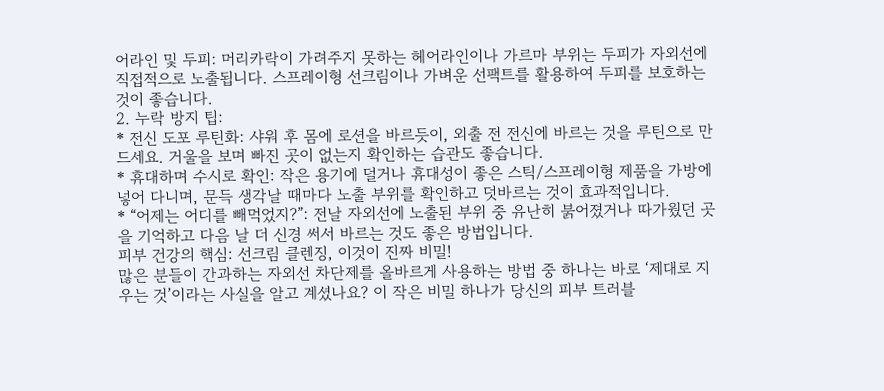어라인 및 두피: 머리카락이 가려주지 못하는 헤어라인이나 가르마 부위는 두피가 자외선에 직접적으로 노출됩니다. 스프레이형 선크림이나 가벼운 선팩트를 활용하여 두피를 보호하는 것이 좋습니다.
2. 누락 방지 팁:
* 전신 도포 루틴화: 샤워 후 몸에 로션을 바르듯이, 외출 전 전신에 바르는 것을 루틴으로 만드세요. 거울을 보며 빠진 곳이 없는지 확인하는 습관도 좋습니다.
* 휴대하며 수시로 확인: 작은 용기에 덜거나 휴대성이 좋은 스틱/스프레이형 제품을 가방에 넣어 다니며, 문득 생각날 때마다 노출 부위를 확인하고 덧바르는 것이 효과적입니다.
* “어제는 어디를 빼먹었지?”: 전날 자외선에 노출된 부위 중 유난히 붉어졌거나 따가웠던 곳을 기억하고 다음 날 더 신경 써서 바르는 것도 좋은 방법입니다.
피부 건강의 핵심: 선크림 클렌징, 이것이 진짜 비밀!
많은 분들이 간과하는 자외선 차단제를 올바르게 사용하는 방법 중 하나는 바로 ‘제대로 지우는 것’이라는 사실을 알고 계셨나요? 이 작은 비밀 하나가 당신의 피부 트러블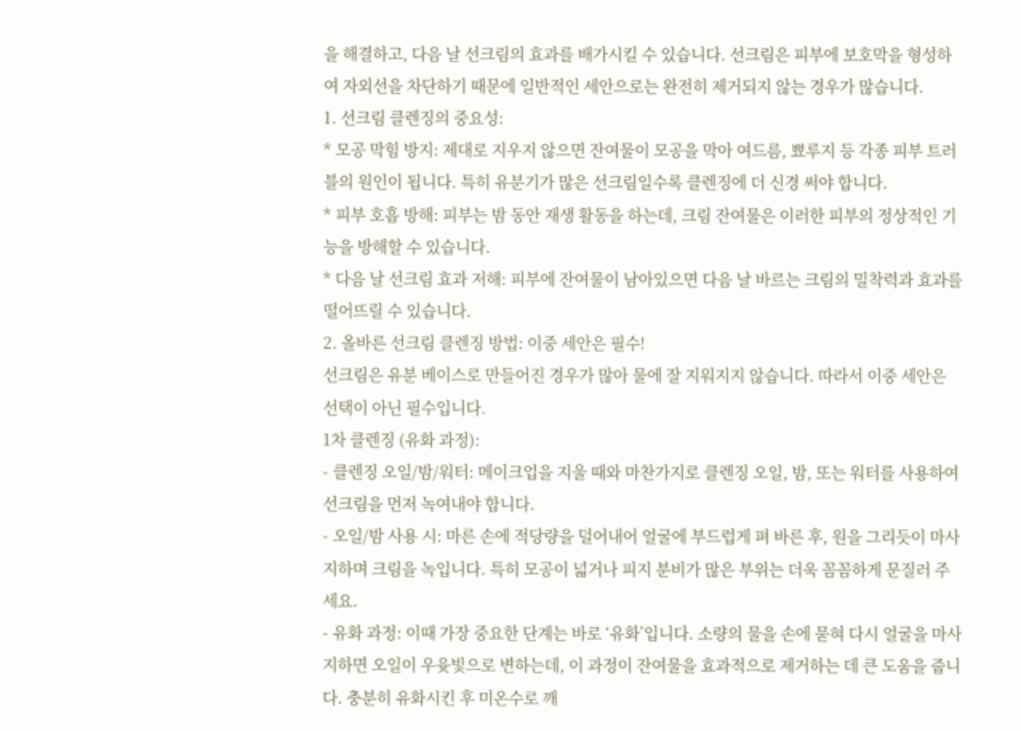을 해결하고, 다음 날 선크림의 효과를 배가시킬 수 있습니다. 선크림은 피부에 보호막을 형성하여 자외선을 차단하기 때문에 일반적인 세안으로는 완전히 제거되지 않는 경우가 많습니다.
1. 선크림 클렌징의 중요성:
* 모공 막힘 방지: 제대로 지우지 않으면 잔여물이 모공을 막아 여드름, 뾰루지 등 각종 피부 트러블의 원인이 됩니다. 특히 유분기가 많은 선크림일수록 클렌징에 더 신경 써야 합니다.
* 피부 호흡 방해: 피부는 밤 동안 재생 활동을 하는데, 크림 잔여물은 이러한 피부의 정상적인 기능을 방해할 수 있습니다.
* 다음 날 선크림 효과 저해: 피부에 잔여물이 남아있으면 다음 날 바르는 크림의 밀착력과 효과를 떨어뜨릴 수 있습니다.
2. 올바른 선크림 클렌징 방법: 이중 세안은 필수!
선크림은 유분 베이스로 만들어진 경우가 많아 물에 잘 지워지지 않습니다. 따라서 이중 세안은 선택이 아닌 필수입니다.
1차 클렌징 (유화 과정):
- 클렌징 오일/밤/워터: 메이크업을 지울 때와 마찬가지로 클렌징 오일, 밤, 또는 워터를 사용하여 선크림을 먼저 녹여내야 합니다.
- 오일/밤 사용 시: 마른 손에 적당량을 덜어내어 얼굴에 부드럽게 펴 바른 후, 원을 그리듯이 마사지하며 크림을 녹입니다. 특히 모공이 넓거나 피지 분비가 많은 부위는 더욱 꼼꼼하게 문질러 주세요.
- 유화 과정: 이때 가장 중요한 단계는 바로 ‘유화’입니다. 소량의 물을 손에 묻혀 다시 얼굴을 마사지하면 오일이 우윳빛으로 변하는데, 이 과정이 잔여물을 효과적으로 제거하는 데 큰 도움을 줍니다. 충분히 유화시킨 후 미온수로 깨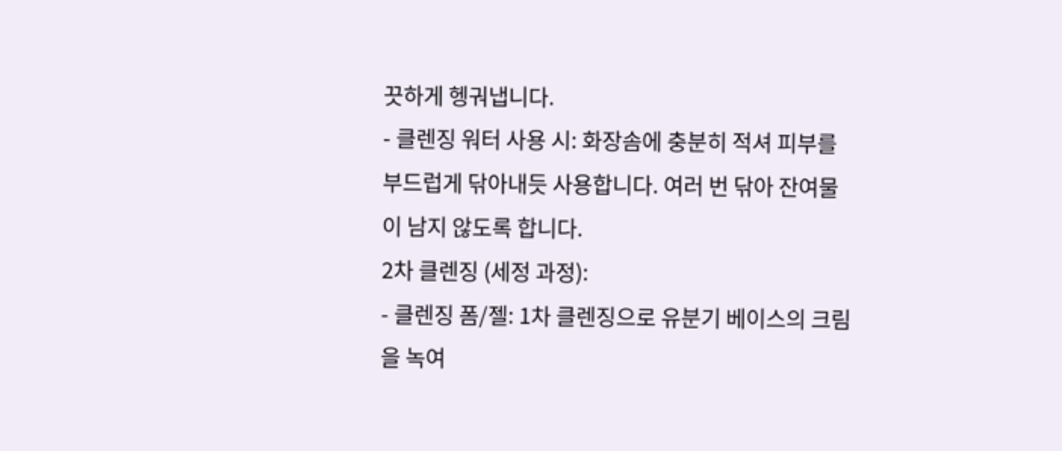끗하게 헹궈냅니다.
- 클렌징 워터 사용 시: 화장솜에 충분히 적셔 피부를 부드럽게 닦아내듯 사용합니다. 여러 번 닦아 잔여물이 남지 않도록 합니다.
2차 클렌징 (세정 과정):
- 클렌징 폼/젤: 1차 클렌징으로 유분기 베이스의 크림을 녹여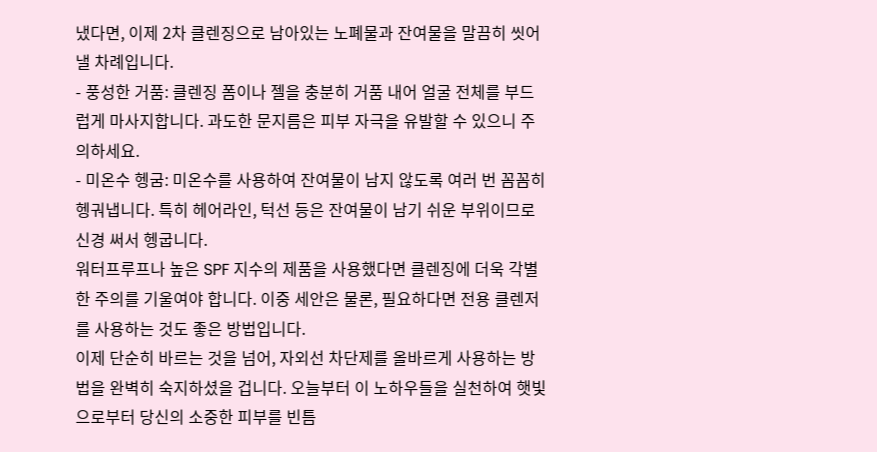냈다면, 이제 2차 클렌징으로 남아있는 노폐물과 잔여물을 말끔히 씻어낼 차례입니다.
- 풍성한 거품: 클렌징 폼이나 젤을 충분히 거품 내어 얼굴 전체를 부드럽게 마사지합니다. 과도한 문지름은 피부 자극을 유발할 수 있으니 주의하세요.
- 미온수 헹굼: 미온수를 사용하여 잔여물이 남지 않도록 여러 번 꼼꼼히 헹궈냅니다. 특히 헤어라인, 턱선 등은 잔여물이 남기 쉬운 부위이므로 신경 써서 헹굽니다.
워터프루프나 높은 SPF 지수의 제품을 사용했다면 클렌징에 더욱 각별한 주의를 기울여야 합니다. 이중 세안은 물론, 필요하다면 전용 클렌저를 사용하는 것도 좋은 방법입니다.
이제 단순히 바르는 것을 넘어, 자외선 차단제를 올바르게 사용하는 방법을 완벽히 숙지하셨을 겁니다. 오늘부터 이 노하우들을 실천하여 햇빛으로부터 당신의 소중한 피부를 빈틈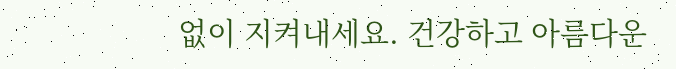없이 지켜내세요. 건강하고 아름다운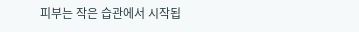피부는 작은 습관에서 시작됩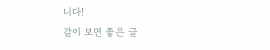니다!
같이 보면 좋은 글